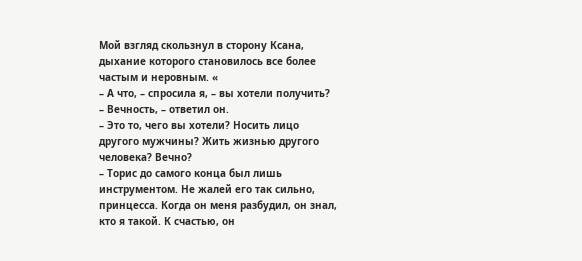Мой взгляд скользнул в сторону Ксана, дыхание которого становилось все более частым и неровным. «
– А что, – спросила я, – вы хотели получить?
– Вечность, – ответил он.
– Это то, чего вы хотели? Носить лицо другого мужчины? Жить жизнью другого человека? Вечно?
– Торис до самого конца был лишь инструментом. Не жалей его так сильно, принцесса. Когда он меня разбудил, он знал, кто я такой. К счастью, он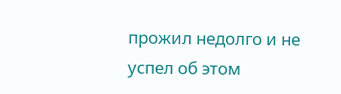прожил недолго и не успел об этом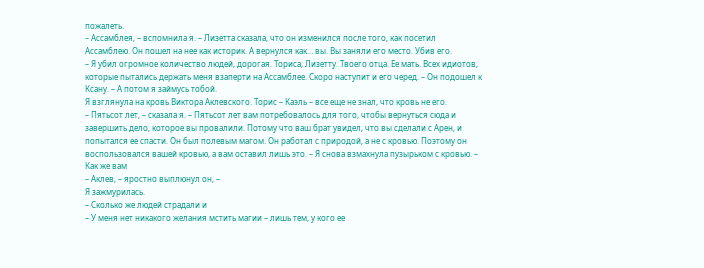пожалеть.
– Ассамблея, – вспомнила я. – Лизетта сказала, что он изменился после того, как посетил Ассамблею. Он пошел на нее как историк. А вернулся как… вы. Вы заняли его место. Убив его.
– Я убил огромное количество людей, дорогая. Ториса, Лизетту. Твоего отца. Ее мать. Всех идиотов, которые пытались держать меня взаперти на Ассамблее. Скоро наступит и его черед. – Он подошел к Ксану. – А потом я займусь тобой.
Я взглянула на кровь Виктора Аклевского. Торис – Каэль – все еще не знал, что кровь не его.
– Пятьсот лет, – сказала я. – Пятьсот лет вам потребовалось для того, чтобы вернуться сюда и завершить дело, которое вы провалили. Потому что ваш брат увидел, что вы сделали с Арен, и попытался ее спасти. Он был полевым магом. Он работал с природой, а не с кровью. Поэтому он воспользовался вашей кровью, а вам оставил лишь это. – Я снова взмахнула пузырьком с кровью. – Как же вам
– Аклев, – яростно выплюнул он, –
Я зажмурилась.
– Сколько же людей страдали и
– У меня нет никакого желания мстить магии – лишь тем, у кого ее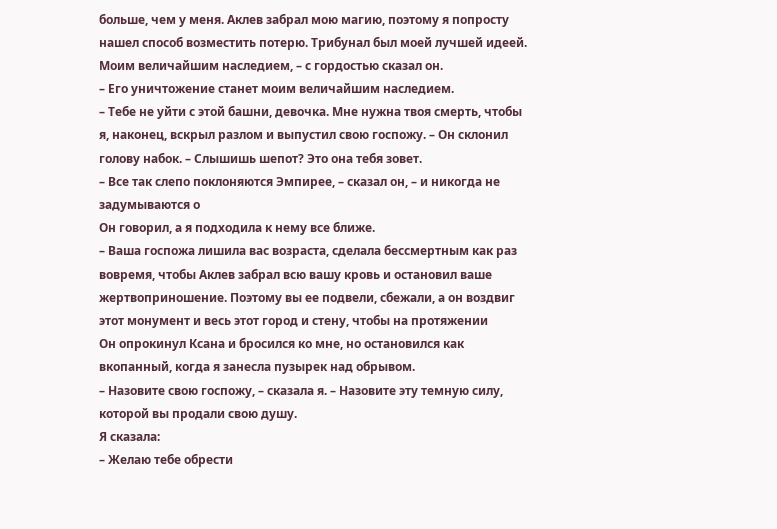больше, чем у меня. Аклев забрал мою магию, поэтому я попросту нашел способ возместить потерю. Трибунал был моей лучшей идеей. Моим величайшим наследием, – с гордостью сказал он.
– Его уничтожение станет моим величайшим наследием.
– Тебе не уйти с этой башни, девочка. Мне нужна твоя смерть, чтобы я, наконец, вскрыл разлом и выпустил свою госпожу. – Он склонил голову набок. – Слышишь шепот? Это она тебя зовет.
– Все так слепо поклоняются Эмпирее, – сказал он, – и никогда не задумываются о
Он говорил, а я подходила к нему все ближе.
– Ваша госпожа лишила вас возраста, сделала бессмертным как раз вовремя, чтобы Аклев забрал всю вашу кровь и остановил ваше жертвоприношение. Поэтому вы ее подвели, сбежали, а он воздвиг этот монумент и весь этот город и стену, чтобы на протяжении
Он опрокинул Ксана и бросился ко мне, но остановился как вкопанный, когда я занесла пузырек над обрывом.
– Назовите свою госпожу, – сказала я. – Назовите эту темную силу, которой вы продали свою душу.
Я сказала:
– Желаю тебе обрести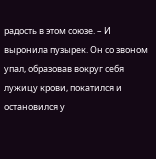радость в этом союзе. – И выронила пузырек. Он со звоном упал, образовав вокруг себя лужицу крови, покатился и остановился у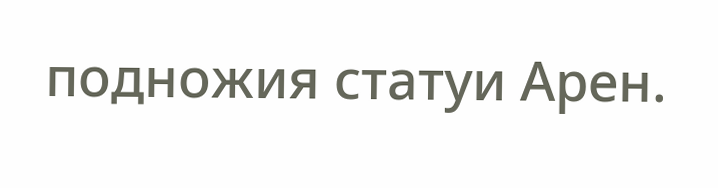подножия статуи Арен.